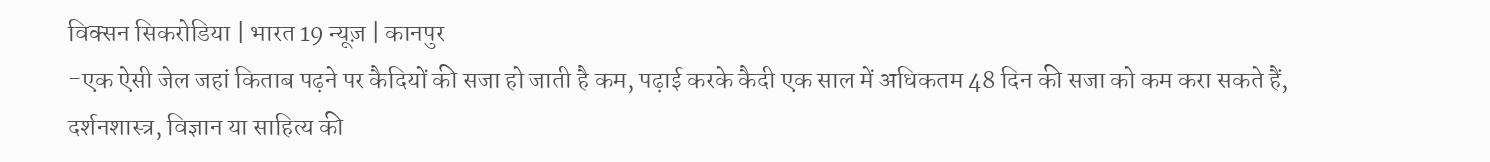विक्सन सिकरोडिया | भारत 19 न्यूज़ | कानपुर
-एक ऐसी जेल जहां किताब पढ़ने पर कैदियों की सजा हो जाती है कम, पढ़ाई करके कैदी एक साल में अधिकतम 48 दिन की सजा को कम करा सकते हैं, दर्शनशास्त्र, विज्ञान या साहित्य की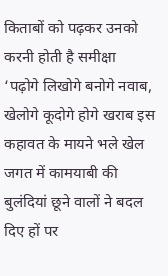किताबों को पढ़कर उनको करनी होती है समीक्षा
‘पढ़ोगे लिखोगे बनोगे नवाब, खेलोगे कूदोगे होगे खराब इस कहावत के मायने भले खेल जगत में कामयाबी की बुलंदियां छूने वालों ने बदल दिए हों पर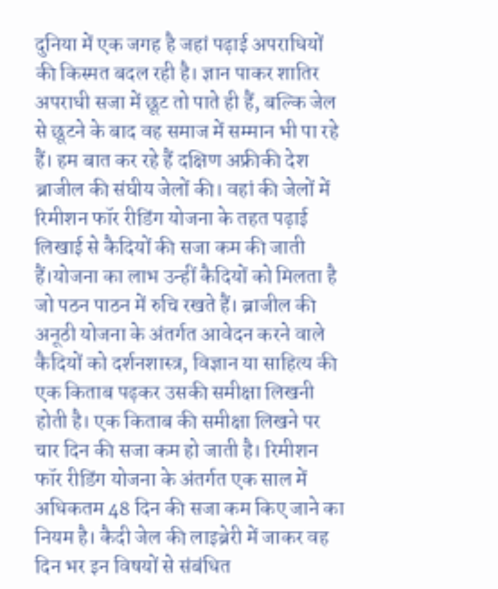दुनिया में एक जगह है जहां पढ़ाई अपराधियों की किस्मत बदल रही है। ज्ञान पाकर शातिर अपराधी सजा में छूट तो पाते ही हैं, बल्कि जेल से छूटने के बाद वह समाज में सम्मान भी पा रहे हैं। हम बात कर रहे हैं दक्षिण अफ्रीकी देश ब्राजील की संघीय जेलों की। वहां की जेलों में रिमीशन फॉर रीडिंग योजना के तहत पढ़ाई लिखाई से कैदियों की सजा कम की जाती हैं।योजना का लाभ उन्हीं कैदियों को मिलता है जो पठन पाठन में रुचि रखते हैं। ब्राजील की अनूठी योजना के अंतर्गत आवेदन करने वाले कैदियों को दर्शनशास्त्र, विज्ञान या साहित्य की एक किताब पढ़कर उसकी समीक्षा लिखनी होती है। एक किताब की समीक्षा लिखने पर चार दिन की सजा कम हो जाती है। रिमीशन फॉर रीडिंग योजना के अंतर्गत एक साल में अधिकतम 48 दिन की सजा कम किए जाने का नियम है। कैदी जेल की लाइब्रेरी में जाकर वह दिन भर इन विषयों से संबंधित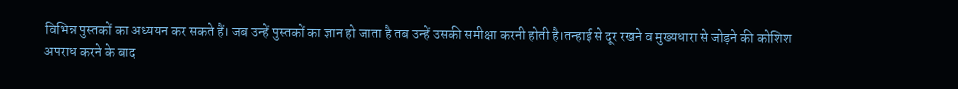विभिन्न पुस्तकों का अध्ययन कर सकते हैं। जब उन्हें पुस्तकों का ज्ञान हो जाता है तब उन्हें उसकी समीक्षा करनी होती है।तन्हाई से दूर रखने व मुख्यधारा से जोड़ने की कोशिश
अपराध करने के बाद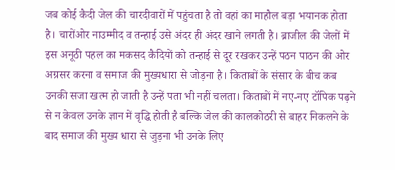जब कोई कैदी जेल की चारदीवारों में पहुंचता है तो वहां का माहौल बड़ा भयानक होता है। चारोंओर नाउम्मीद व तन्हाई उसे अंदर ही अंदर खाने लगती है। ब्राजील की जेलों में इस अनूठी पहल का मकसद कैदियों को तन्हाई से दूर रखकर उन्हें पठन पाठन की ओर अग्रसर करना व समाज की मुख्यधारा से जोड़ना है। किताबों के संसार के बीच कब उनकी सजा खत्म हो जाती है उन्हें पता भी नहीं चलता। किताबों में नए-नए टॉपिक पढ़ने से न केवल उनके ज्ञान में वृद्धि होती है बल्कि जेल की कालकोठरी से बाहर निकलने के बाद समाज की मुख्य धारा से जुड़ना भी उनके लिए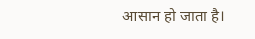आसान हो जाता है।